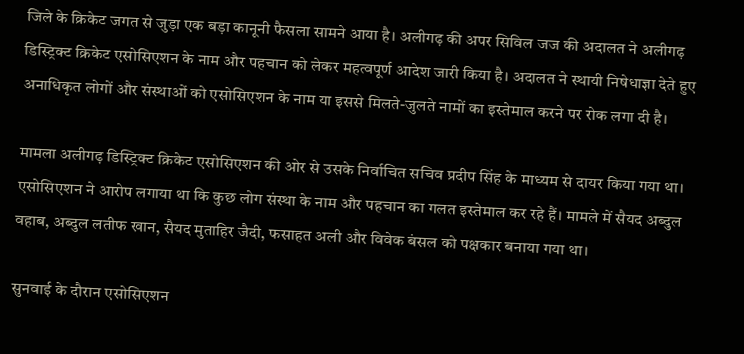जिले के क्रिकेट जगत से जुड़ा एक बड़ा कानूनी फैसला सामने आया है। अलीगढ़ की अपर सिविल जज की अदालत ने अलीगढ़ डिस्ट्रिक्ट क्रिकेट एसोसिएशन के नाम और पहचान को लेकर महत्वपूर्ण आदेश जारी किया है। अदालत ने स्थायी निषेधाज्ञा देते हुए अनाधिकृत लोगों और संस्थाओं को एसोसिएशन के नाम या इससे मिलते-जुलते नामों का इस्तेमाल करने पर रोक लगा दी है।

मामला अलीगढ़ डिस्ट्रिक्ट क्रिकेट एसोसिएशन की ओर से उसके निर्वाचित सचिव प्रदीप सिंह के माध्यम से दायर किया गया था। एसोसिएशन ने आरोप लगाया था कि कुछ लोग संस्था के नाम और पहचान का गलत इस्तेमाल कर रहे हैं। मामले में सैयद अब्दुल वहाब, अब्दुल लतीफ खान, सैयद मुताहिर जैदी, फसाहत अली और विवेक बंसल को पक्षकार बनाया गया था।

सुनवाई के दौरान एसोसिएशन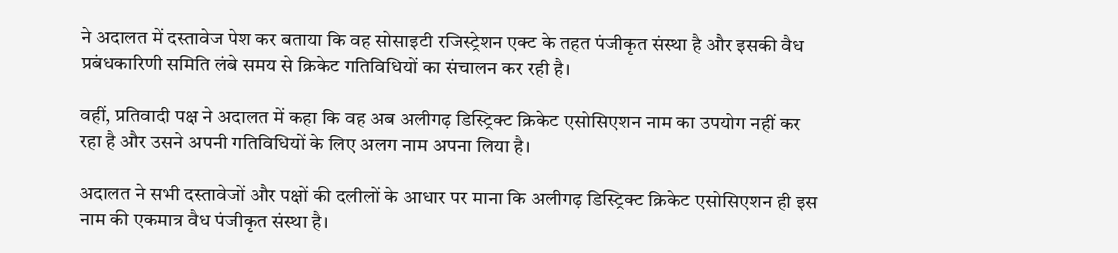ने अदालत में दस्तावेज पेश कर बताया कि वह सोसाइटी रजिस्ट्रेशन एक्ट के तहत पंजीकृत संस्था है और इसकी वैध प्रबंधकारिणी समिति लंबे समय से क्रिकेट गतिविधियों का संचालन कर रही है।

वहीं, प्रतिवादी पक्ष ने अदालत में कहा कि वह अब अलीगढ़ डिस्ट्रिक्ट क्रिकेट एसोसिएशन नाम का उपयोग नहीं कर रहा है और उसने अपनी गतिविधियों के लिए अलग नाम अपना लिया है।

अदालत ने सभी दस्तावेजों और पक्षों की दलीलों के आधार पर माना कि अलीगढ़ डिस्ट्रिक्ट क्रिकेट एसोसिएशन ही इस नाम की एकमात्र वैध पंजीकृत संस्था है।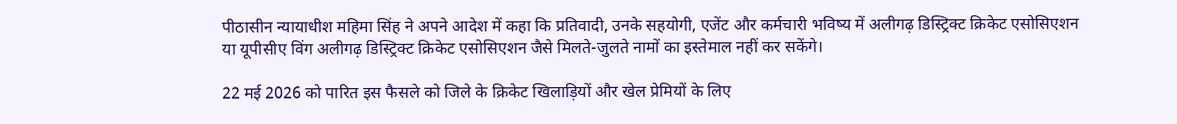पीठासीन न्यायाधीश महिमा सिंह ने अपने आदेश में कहा कि प्रतिवादी, उनके सहयोगी, एजेंट और कर्मचारी भविष्य में अलीगढ़ डिस्ट्रिक्ट क्रिकेट एसोसिएशन या यूपीसीए विंग अलीगढ़ डिस्ट्रिक्ट क्रिकेट एसोसिएशन जैसे मिलते-जुलते नामों का इस्तेमाल नहीं कर सकेंगे।

22 मई 2026 को पारित इस फैसले को जिले के क्रिकेट खिलाड़ियों और खेल प्रेमियों के लिए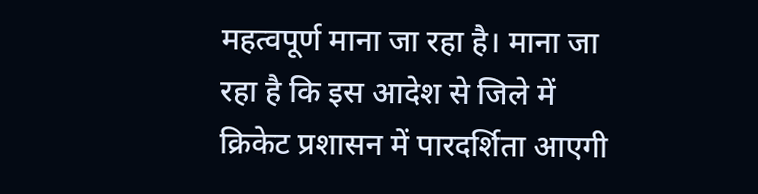महत्वपूर्ण माना जा रहा है। माना जा रहा है कि इस आदेश से जिले में क्रिकेट प्रशासन में पारदर्शिता आएगी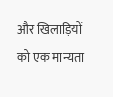और खिलाड़ियों को एक मान्यता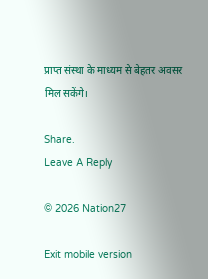प्राप्त संस्था के माध्यम से बेहतर अवसर मिल सकेंगे।

Share.
Leave A Reply

© 2026 Nation27

Exit mobile version